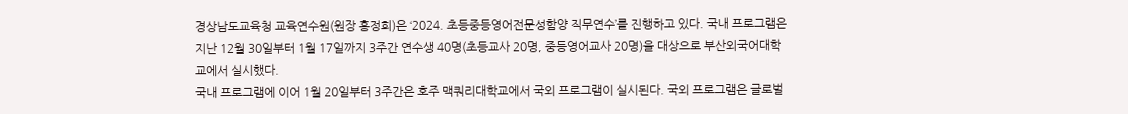경상남도교육청 교육연수원(원장 홍정희)은 ‘2024. 초등중등영어전문성함양 직무연수’를 진행하고 있다. 국내 프로그램은 지난 12월 30일부터 1월 17일까지 3주간 연수생 40명(초등교사 20명, 중등영어교사 20명)을 대상으로 부산외국어대학교에서 실시했다.
국내 프로그램에 이어 1월 20일부터 3주간은 호주 맥쿼리대학교에서 국외 프로그램이 실시된다. 국외 프로그램은 글로벌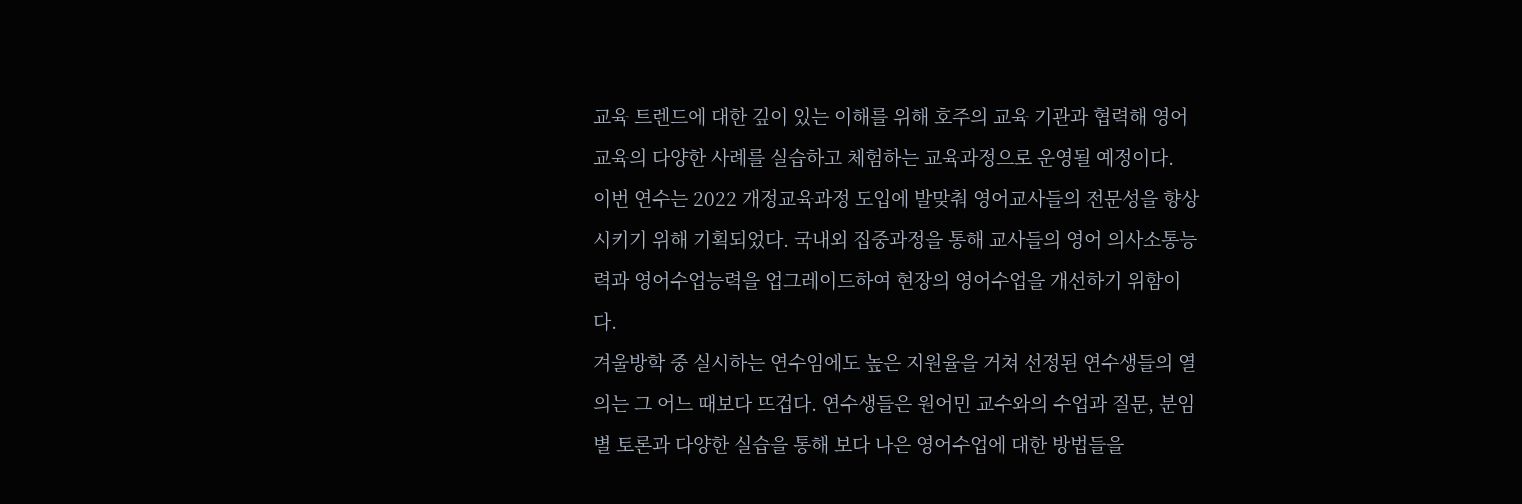교육 트렌드에 대한 깊이 있는 이해를 위해 호주의 교육 기관과 협력해 영어교육의 다양한 사례를 실습하고 체험하는 교육과정으로 운영될 예정이다.
이번 연수는 2022 개정교육과정 도입에 발맞춰 영어교사들의 전문성을 향상시키기 위해 기획되었다. 국내외 집중과정을 통해 교사들의 영어 의사소통능력과 영어수업능력을 업그레이드하여 현장의 영어수업을 개선하기 위함이다.
겨울방학 중 실시하는 연수임에도 높은 지원율을 거쳐 선정된 연수생들의 열의는 그 어느 때보다 뜨겁다. 연수생들은 원어민 교수와의 수업과 질문, 분임별 토론과 다양한 실습을 통해 보다 나은 영어수업에 대한 방법들을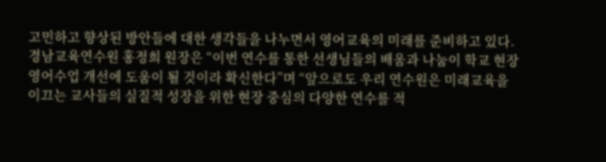고민하고 향상된 방안들에 대한 생각들을 나누면서 영어교육의 미래를 준비하고 있다.
경남교육연수원 홍정희 원장은 “이번 연수를 통한 선생님들의 배움과 나눔이 학교 현장 영어수업 개선에 도움이 될 것이라 확신한다”며 “앞으로도 우리 연수원은 미래교육을 이끄는 교사들의 실질적 성장을 위한 현장 중심의 다양한 연수를 적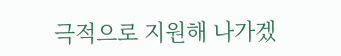극적으로 지원해 나가겠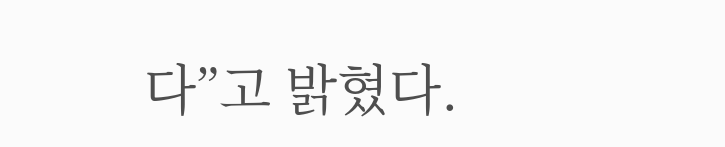다”고 밝혔다.